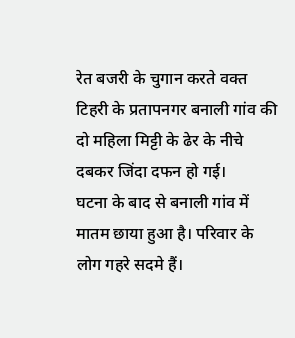रेत बजरी के चुगान करते वक्त टिहरी के प्रतापनगर बनाली गांव की दो महिला मिट्टी के ढेर के नीचे दबकर जिंदा दफन हो गई।
घटना के बाद से बनाली गांव में मातम छाया हुआ है। परिवार के लोग गहरे सदमे हैं।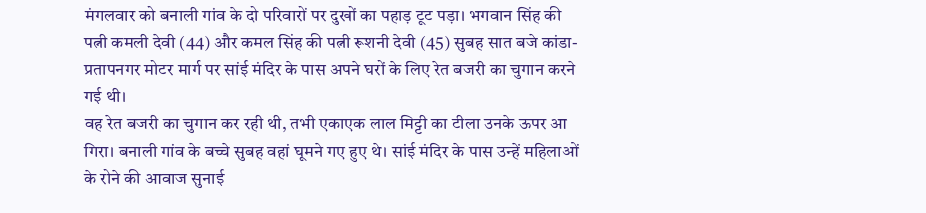मंगलवार को बनाली गांव के दो परिवारों पर दुखों का पहाड़ टूट पड़ा। भगवान सिंह की पत्नी कमली देवी (44) और कमल सिंह की पत्नी रूशनी देवी (45) सुबह सात बजे कांडा-प्रतापनगर मोटर मार्ग पर सांई मंदिर के पास अपने घरों के लिए रेत बजरी का चुगान करने गई थी।
वह रेत बजरी का चुगान कर रही थी, तभी एकाएक लाल मिट्टी का टीला उनके ऊपर आ गिरा। बनाली गांव के बच्चे सुबह वहां घूमने गए हुए थे। सांई मंदिर के पास उन्हें महिलाओं के रोने की आवाज सुनाई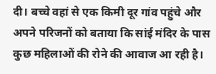दी। बच्चे वहां से एक किमी दूर गांव पहुंचे और अपने परिजनों को बताया कि सांई मंदिर के पास कुछ महिलाओं की रोने की आवाज आ रही है।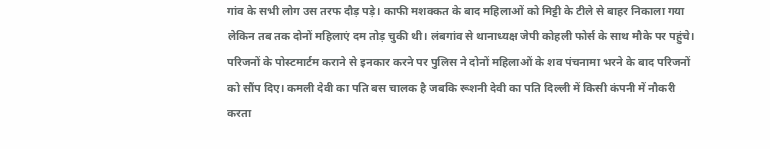गांव के सभी लोग उस तरफ दौड़ पड़े। काफी मशक्कत के बाद महिलाओं को मिट्टी के टीले से बाहर निकाला गया लेकिन तब तक दोनों महिलाएं दम तोड़ चुकी थी। लंबगांव से थानाध्यक्ष जेपी कोहली फोर्स के साथ मौके पर पहुंचे।
परिजनों के पोस्टमार्टम कराने से इनकार करने पर पुलिस ने दोनों महिलाओं के शव पंचनामा भरने के बाद परिजनों को सौंप दिए। कमली देवी का पति बस चालक है जबकि रूशनी देवी का पति दिल्ली में किसी कंपनी में नौकरी करता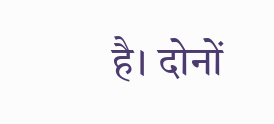है। दोनों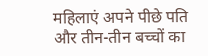महिलाएं अपने पीछे पति और तीन-तीन बच्चों का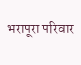भरापूरा परिवार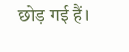छोड़ गई हैं।